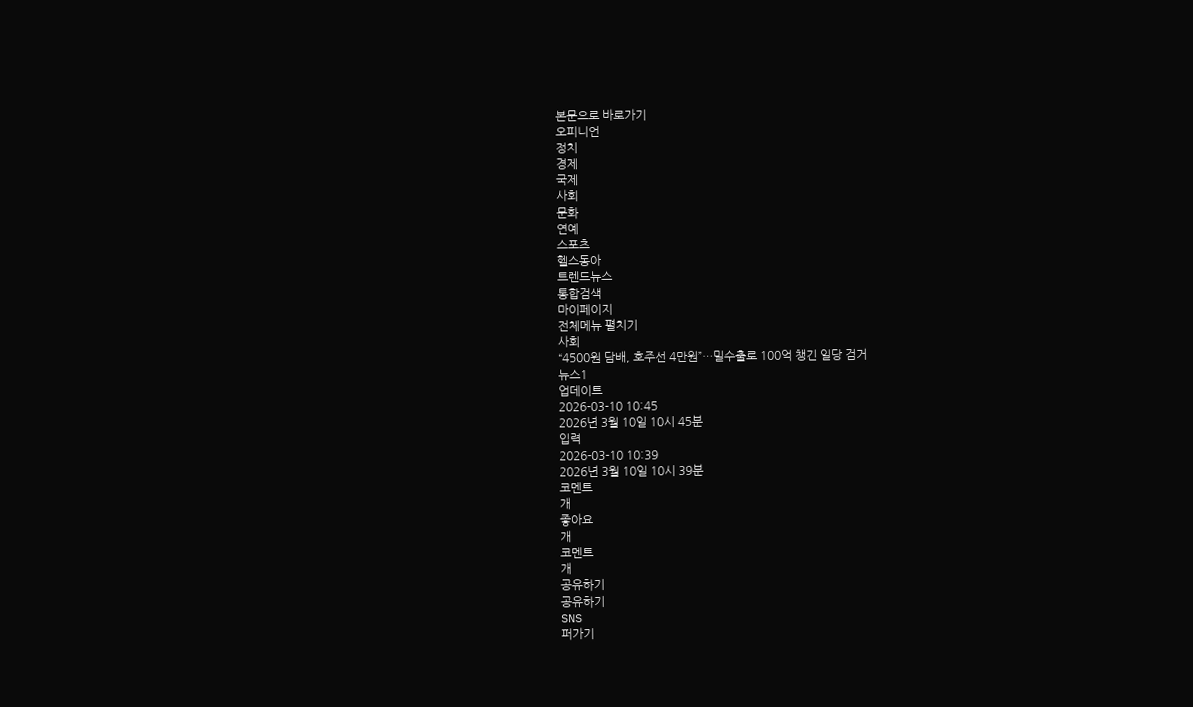본문으로 바로가기
오피니언
정치
경제
국제
사회
문화
연예
스포츠
헬스동아
트렌드뉴스
통합검색
마이페이지
전체메뉴 펼치기
사회
“4500원 담배, 호주선 4만원”…밀수출로 100억 챙긴 일당 검거
뉴스1
업데이트
2026-03-10 10:45
2026년 3월 10일 10시 45분
입력
2026-03-10 10:39
2026년 3월 10일 10시 39분
코멘트
개
좋아요
개
코멘트
개
공유하기
공유하기
SNS
퍼가기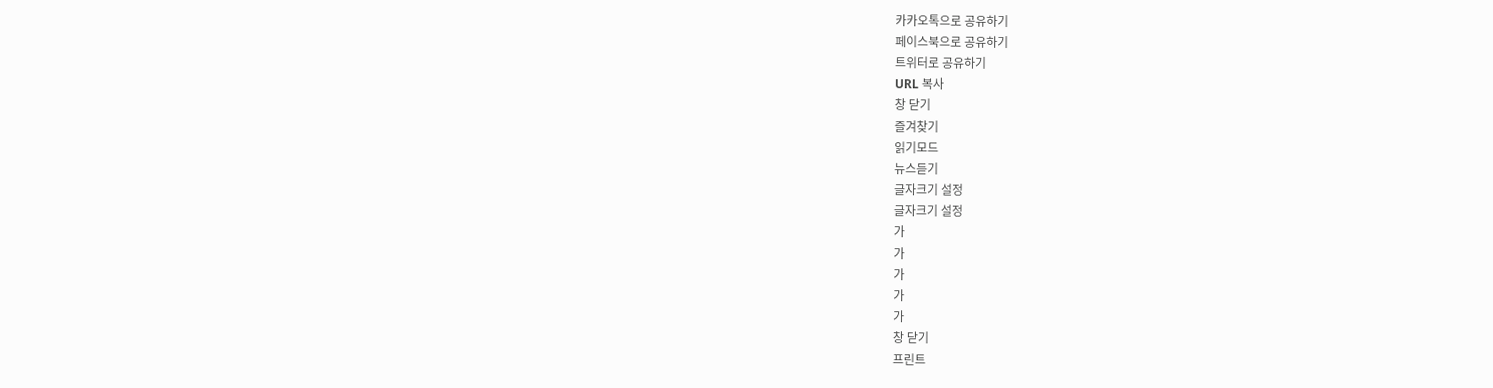카카오톡으로 공유하기
페이스북으로 공유하기
트위터로 공유하기
URL 복사
창 닫기
즐겨찾기
읽기모드
뉴스듣기
글자크기 설정
글자크기 설정
가
가
가
가
가
창 닫기
프린트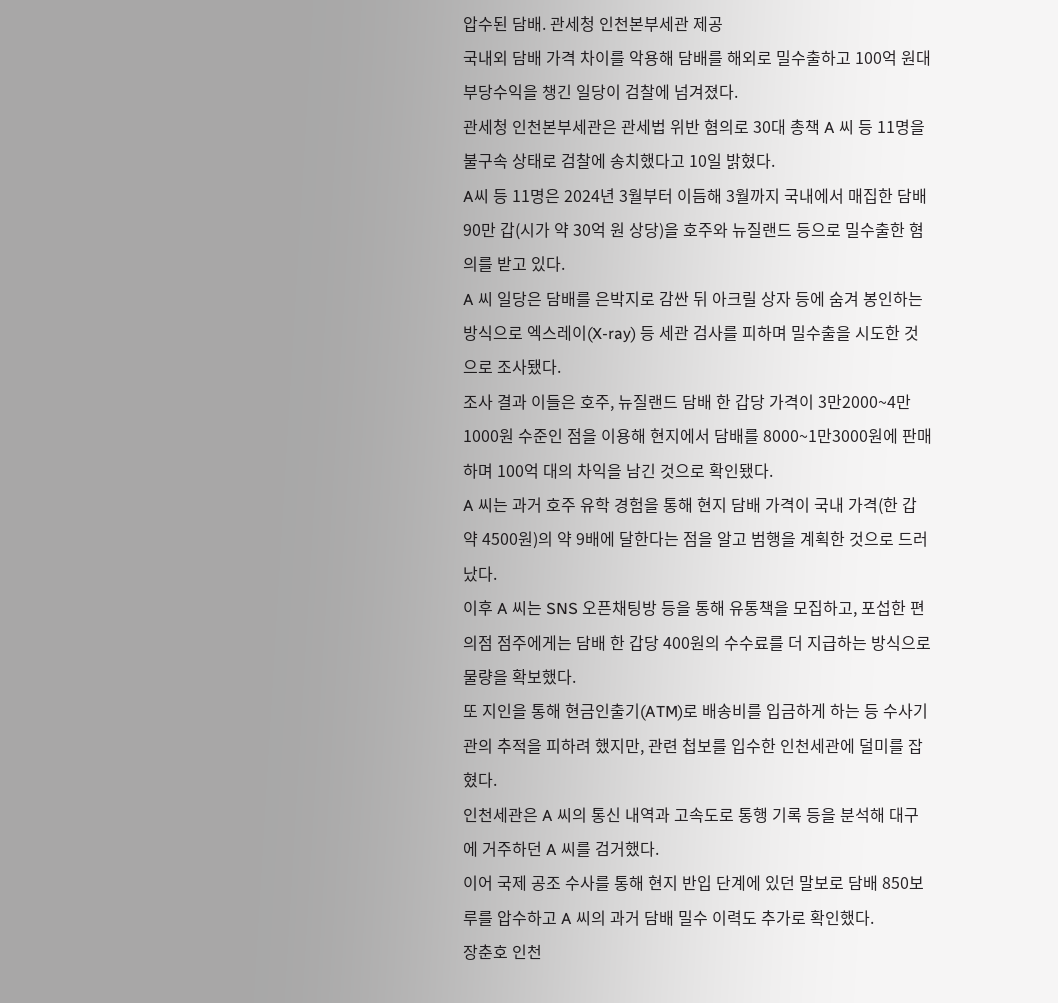압수된 담배. 관세청 인천본부세관 제공
국내외 담배 가격 차이를 악용해 담배를 해외로 밀수출하고 100억 원대 부당수익을 챙긴 일당이 검찰에 넘겨졌다.
관세청 인천본부세관은 관세법 위반 혐의로 30대 총책 A 씨 등 11명을 불구속 상태로 검찰에 송치했다고 10일 밝혔다.
A씨 등 11명은 2024년 3월부터 이듬해 3월까지 국내에서 매집한 담배 90만 갑(시가 약 30억 원 상당)을 호주와 뉴질랜드 등으로 밀수출한 혐의를 받고 있다.
A 씨 일당은 담배를 은박지로 감싼 뒤 아크릴 상자 등에 숨겨 봉인하는 방식으로 엑스레이(X-ray) 등 세관 검사를 피하며 밀수출을 시도한 것으로 조사됐다.
조사 결과 이들은 호주, 뉴질랜드 담배 한 갑당 가격이 3만2000~4만1000원 수준인 점을 이용해 현지에서 담배를 8000~1만3000원에 판매하며 100억 대의 차익을 남긴 것으로 확인됐다.
A 씨는 과거 호주 유학 경험을 통해 현지 담배 가격이 국내 가격(한 갑 약 4500원)의 약 9배에 달한다는 점을 알고 범행을 계획한 것으로 드러났다.
이후 A 씨는 SNS 오픈채팅방 등을 통해 유통책을 모집하고, 포섭한 편의점 점주에게는 담배 한 갑당 400원의 수수료를 더 지급하는 방식으로 물량을 확보했다.
또 지인을 통해 현금인출기(ATM)로 배송비를 입금하게 하는 등 수사기관의 추적을 피하려 했지만, 관련 첩보를 입수한 인천세관에 덜미를 잡혔다.
인천세관은 A 씨의 통신 내역과 고속도로 통행 기록 등을 분석해 대구에 거주하던 A 씨를 검거했다.
이어 국제 공조 수사를 통해 현지 반입 단계에 있던 말보로 담배 850보루를 압수하고 A 씨의 과거 담배 밀수 이력도 추가로 확인했다.
장춘호 인천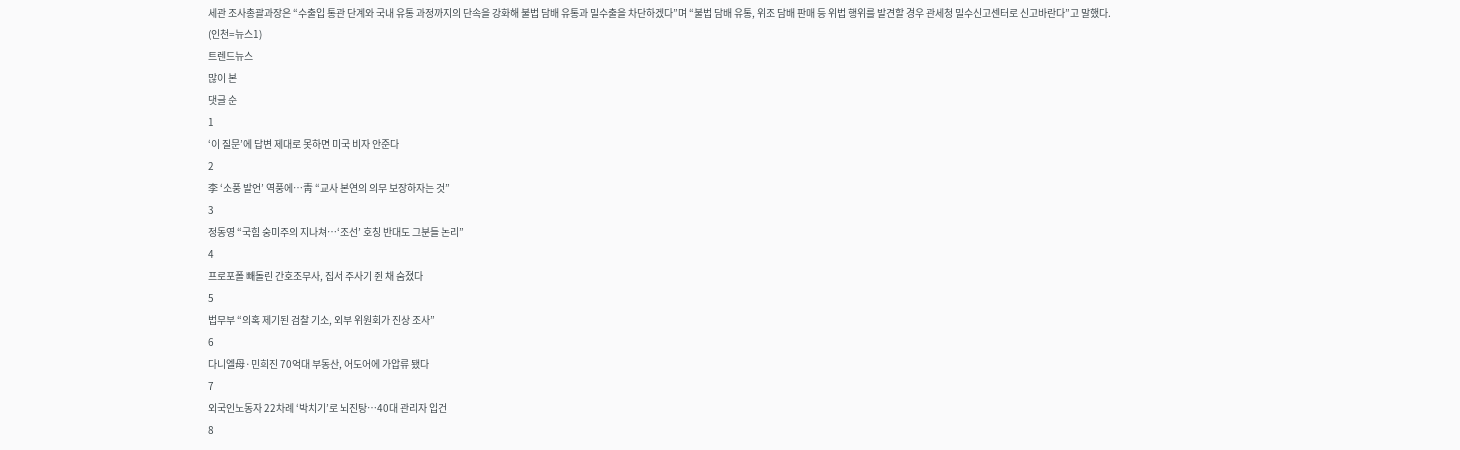세관 조사총괄과장은 “수출입 통관 단계와 국내 유통 과정까지의 단속을 강화해 불법 담배 유통과 밀수출을 차단하겠다”며 “불법 담배 유통, 위조 담배 판매 등 위법 행위를 발견할 경우 관세청 밀수신고센터로 신고바란다”고 말했다.
(인천=뉴스1)
트렌드뉴스
많이 본
댓글 순
1
‘이 질문’에 답변 제대로 못하면 미국 비자 안준다
2
李 ‘소풍 발언’ 역풍에…靑 “교사 본연의 의무 보장하자는 것”
3
정동영 “국힘 숭미주의 지나쳐…‘조선’ 호칭 반대도 그분들 논리”
4
프로포폴 빼돌린 간호조무사, 집서 주사기 쥔 채 숨졌다
5
법무부 “의혹 제기된 검찰 기소, 외부 위원회가 진상 조사”
6
다니엘母·민희진 70억대 부동산, 어도어에 가압류 됐다
7
외국인노동자 22차례 ‘박치기’로 뇌진탕…40대 관리자 입건
8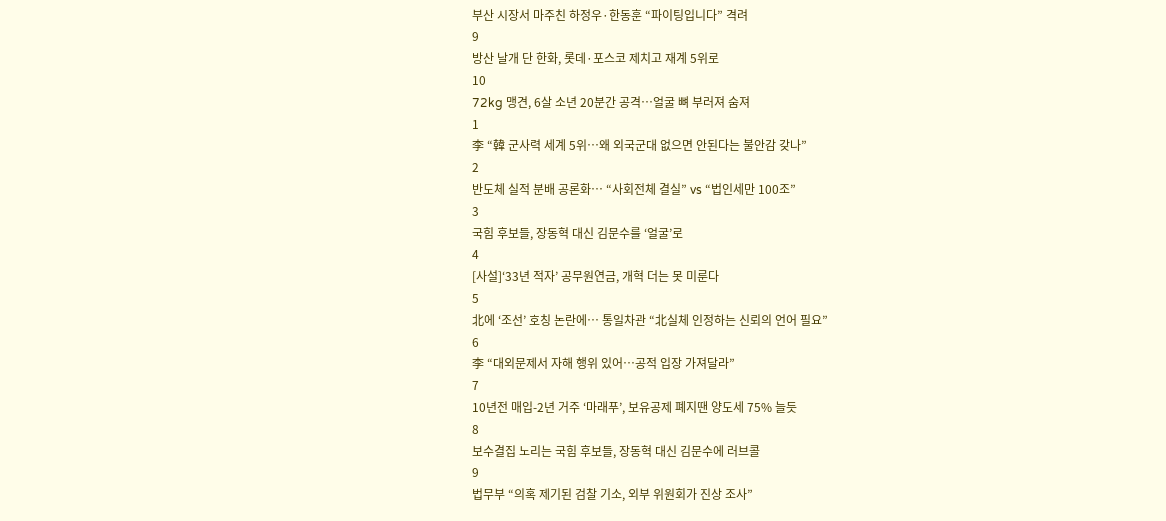부산 시장서 마주친 하정우·한동훈 “파이팅입니다” 격려
9
방산 날개 단 한화, 롯데·포스코 제치고 재계 5위로
10
72kg 맹견, 6살 소년 20분간 공격…얼굴 뼈 부러져 숨져
1
李 “韓 군사력 세계 5위…왜 외국군대 없으면 안된다는 불안감 갖나”
2
반도체 실적 분배 공론화… “사회전체 결실” vs “법인세만 100조”
3
국힘 후보들, 장동혁 대신 김문수를 ‘얼굴’로
4
[사설]‘33년 적자’ 공무원연금, 개혁 더는 못 미룬다
5
北에 ‘조선’ 호칭 논란에… 통일차관 “北실체 인정하는 신뢰의 언어 필요”
6
李 “대외문제서 자해 행위 있어…공적 입장 가져달라”
7
10년전 매입-2년 거주 ‘마래푸’, 보유공제 폐지땐 양도세 75% 늘듯
8
보수결집 노리는 국힘 후보들, 장동혁 대신 김문수에 러브콜
9
법무부 “의혹 제기된 검찰 기소, 외부 위원회가 진상 조사”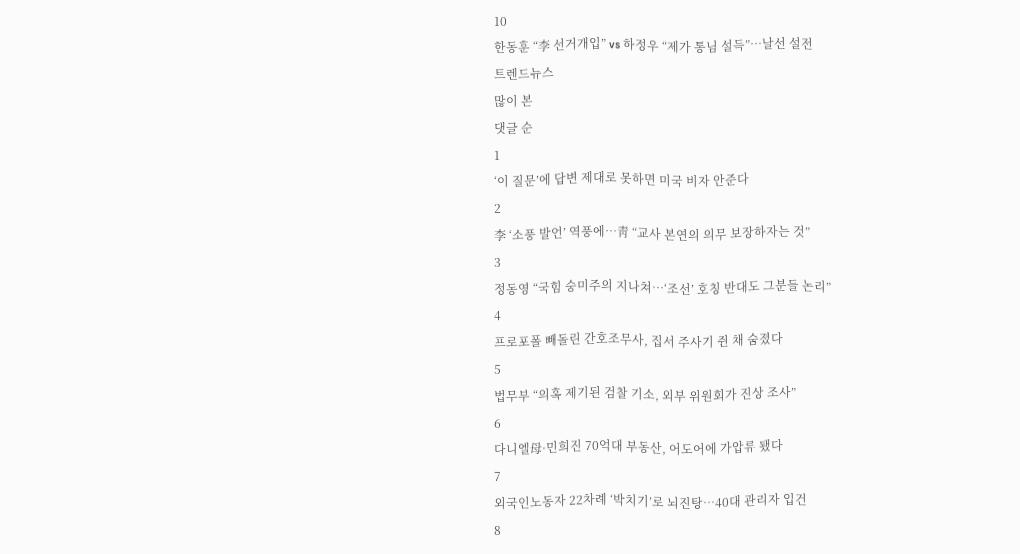10
한동훈 “李 선거개입” vs 하정우 “제가 통님 설득”…날선 설전
트렌드뉴스
많이 본
댓글 순
1
‘이 질문’에 답변 제대로 못하면 미국 비자 안준다
2
李 ‘소풍 발언’ 역풍에…靑 “교사 본연의 의무 보장하자는 것”
3
정동영 “국힘 숭미주의 지나쳐…‘조선’ 호칭 반대도 그분들 논리”
4
프로포폴 빼돌린 간호조무사, 집서 주사기 쥔 채 숨졌다
5
법무부 “의혹 제기된 검찰 기소, 외부 위원회가 진상 조사”
6
다니엘母·민희진 70억대 부동산, 어도어에 가압류 됐다
7
외국인노동자 22차례 ‘박치기’로 뇌진탕…40대 관리자 입건
8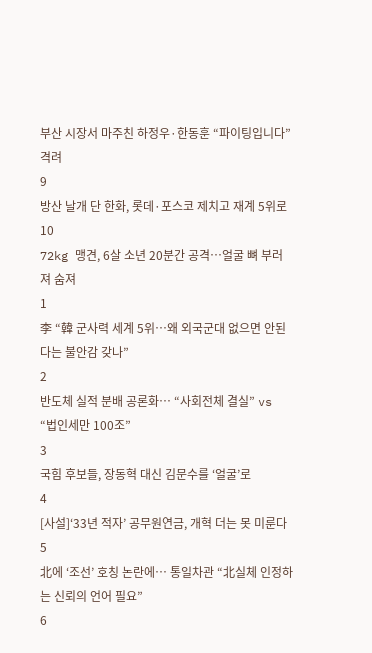부산 시장서 마주친 하정우·한동훈 “파이팅입니다” 격려
9
방산 날개 단 한화, 롯데·포스코 제치고 재계 5위로
10
72kg 맹견, 6살 소년 20분간 공격…얼굴 뼈 부러져 숨져
1
李 “韓 군사력 세계 5위…왜 외국군대 없으면 안된다는 불안감 갖나”
2
반도체 실적 분배 공론화… “사회전체 결실” vs “법인세만 100조”
3
국힘 후보들, 장동혁 대신 김문수를 ‘얼굴’로
4
[사설]‘33년 적자’ 공무원연금, 개혁 더는 못 미룬다
5
北에 ‘조선’ 호칭 논란에… 통일차관 “北실체 인정하는 신뢰의 언어 필요”
6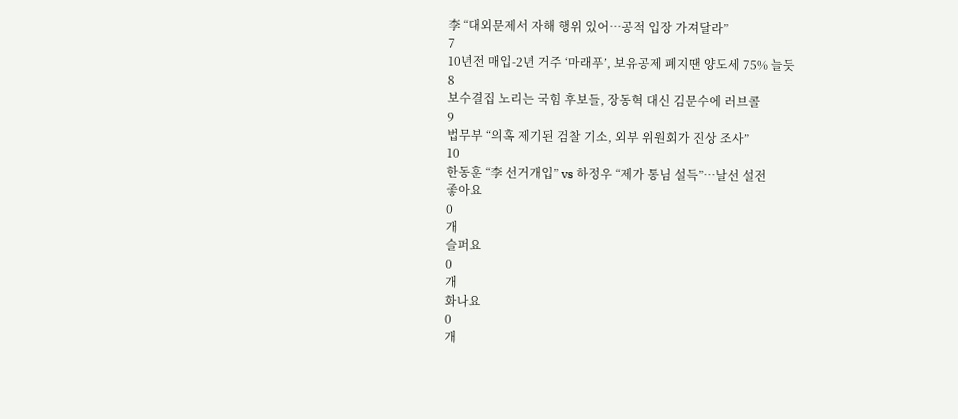李 “대외문제서 자해 행위 있어…공적 입장 가져달라”
7
10년전 매입-2년 거주 ‘마래푸’, 보유공제 폐지땐 양도세 75% 늘듯
8
보수결집 노리는 국힘 후보들, 장동혁 대신 김문수에 러브콜
9
법무부 “의혹 제기된 검찰 기소, 외부 위원회가 진상 조사”
10
한동훈 “李 선거개입” vs 하정우 “제가 통님 설득”…날선 설전
좋아요
0
개
슬퍼요
0
개
화나요
0
개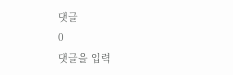댓글
0
댓글을 입력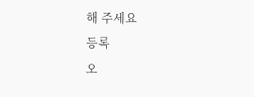해 주세요
등록
오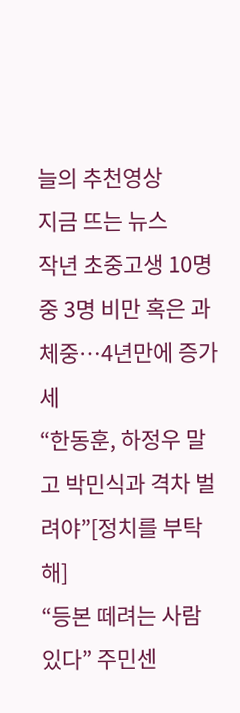늘의 추천영상
지금 뜨는 뉴스
작년 초중고생 10명 중 3명 비만 혹은 과체중…4년만에 증가세
“한동훈, 하정우 말고 박민식과 격차 벌려야”[정치를 부탁해]
“등본 떼려는 사람 있다” 주민센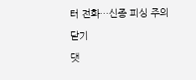터 전화…신종 피싱 주의
닫기
댓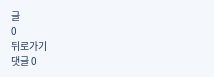글
0
뒤로가기
댓글 0